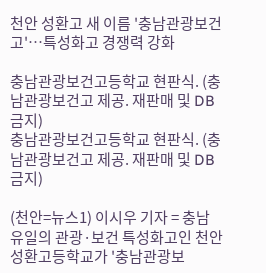천안 성환고 새 이름 '충남관광보건고'…특성화고 경쟁력 강화

충남관광보건고등학교 현판식. (충남관광보건고 제공. 재판매 및 DB금지)
충남관광보건고등학교 현판식. (충남관광보건고 제공. 재판매 및 DB금지)

(천안=뉴스1) 이시우 기자 = 충남 유일의 관광·보건 특성화고인 천안 성환고등학교가 '충남관광보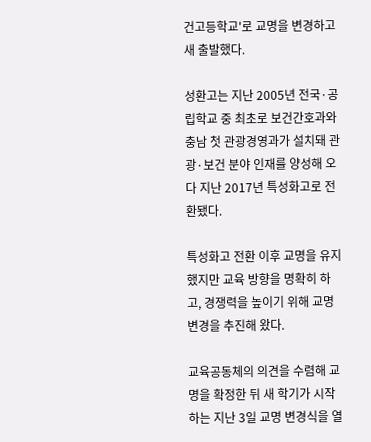건고등학교'로 교명을 변경하고 새 출발했다.

성환고는 지난 2005년 전국·공립학교 중 최초로 보건간호과와 충남 첫 관광경영과가 설치돼 관광·보건 분야 인재를 양성해 오다 지난 2017년 특성화고로 전환됐다.

특성화고 전환 이후 교명을 유지했지만 교육 방향을 명확히 하고, 경쟁력을 높이기 위해 교명 변경을 추진해 왔다.

교육공동체의 의견을 수렴해 교명을 확정한 뒤 새 학기가 시작하는 지난 3일 교명 변경식을 열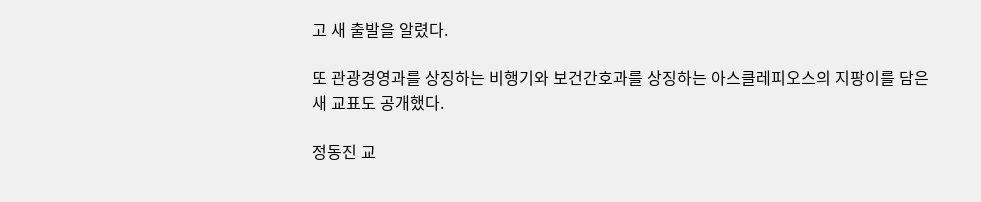고 새 출발을 알렸다.

또 관광경영과를 상징하는 비행기와 보건간호과를 상징하는 아스클레피오스의 지팡이를 담은 새 교표도 공개했다.

정동진 교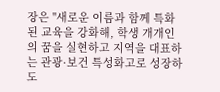장은 "새로운 이름과 함께 특화된 교육을 강화해, 학생 개개인의 꿈을 실현하고 지역을 대표하는 관광·보건 특성화고로 성장하도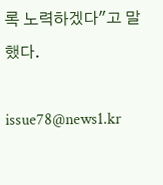록 노력하겠다"고 말했다.

issue78@news1.kr